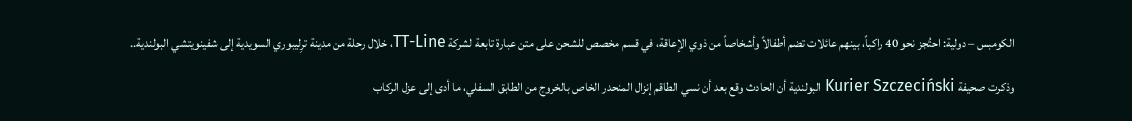الكومبس – دولية: احتُجز نحو 40 راكباً، بينهم عائلات تضم أطفالاً وأشخاصاً من ذوي الإعاقة، في قسم مخصص للشحن على متن عبارة تابعة لشركة TT-Line، خلال رحلة من مدينة ترِليبوري السويدية إلى شفينويتشي البولندية..

وذكرت صحيفة Kurier Szczeciński البولندية أن الحادث وقع بعد أن نسي الطاقم إنزال المنحدر الخاص بالخروج من الطابق السفلي، ما أدى إلى عزل الركاب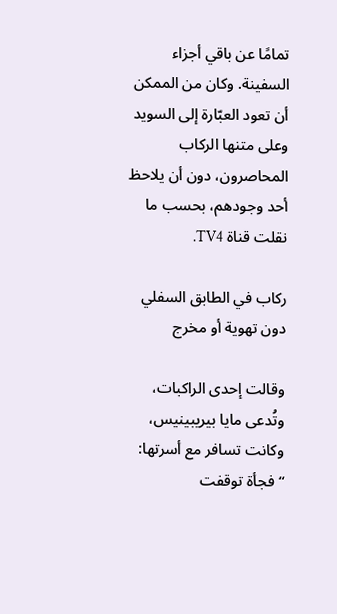تمامًا عن باقي أجزاء السفينة. وكان من الممكن أن تعود العبّارة إلى السويد وعلى متنها الركاب المحاصرون، دون أن يلاحظ أحد وجودهم، بحسب ما نقلت قناة TV4.

ركاب في الطابق السفلي دون تهوية أو مخرج

وقالت إحدى الراكبات، وتُدعى مايا بيريبينيس، وكانت تسافر مع أسرتها: “فجأة توقفت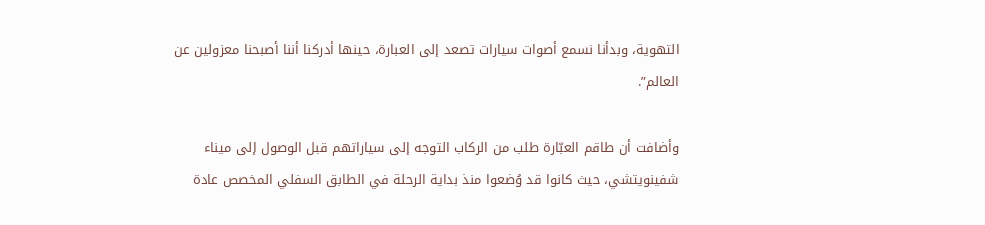التهوية، وبدأنا نسمع أصوات سيارات تصعد إلى العبارة، حينها أدركنا أننا أصبحنا معزولين عن العالم”.

وأضافت أن طاقم العبّارة طلب من الركاب التوجه إلى سياراتهم قبل الوصول إلى ميناء شفينويتشي، حيث كانوا قد وُضعوا منذ بداية الرحلة في الطابق السفلي المخصص عادة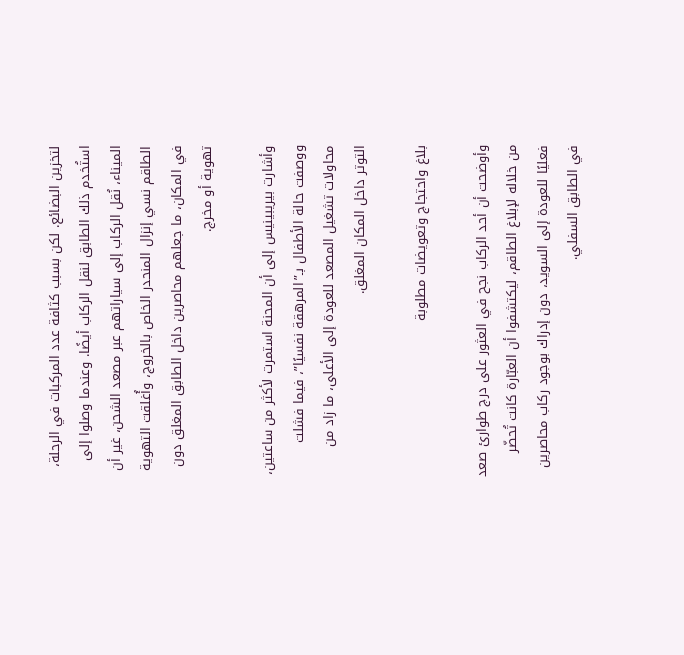لتخزين البضائع. لكن بسبب كثافة عدد المركبات في الرحلة، استُخدم ذلك الطابق لنقل الركاب أيضًا. وعندما وصلوا إلى الميناء، نُقل الركاب إلى سياراتهم عبر مصعد الشحن، غير أن الطاقم نسي إنزال المنحدر الخاص بالخروج، وأُغلقت التهوية في المكان، ما جعلهم محاصرين داخل الطابق المغلق دون تهوية أو مخرج.

وأشارت بيريبينيس إلى أن المحنة استمرت لأكثر من ساعتين، ووصفت حالة الأطفال بـ”المرهقة نفسيًا”، فيما فشلت محاولات تشغيل المصعد للعودة إلى الأعلى، ما زاد من التوتر داخل المكان المغلق.

بلاغ واحتجاج وتعويضات مطلوبة

وأوضحت أن أحد الركاب نجح في العثور على درج طوارئ صعد من خلاله لإبلاغ الطاقم، ليكتشفوا أن العبّارة كانت تُحضّر فعليًا للعودة إلى السويد، دون إدراك بوجود ركاب محاصرين في الطابق السفلي.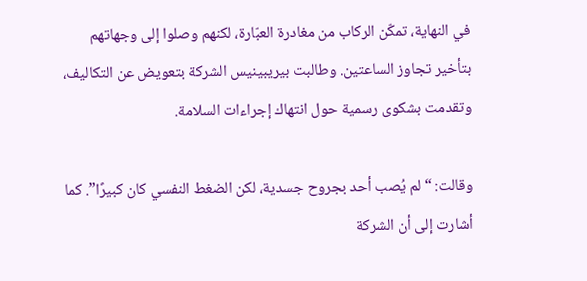في النهاية، تمكّن الركاب من مغادرة العبّارة، لكنهم وصلوا إلى وجهاتهم بتأخير تجاوز الساعتين. وطالبت بيريبينيس الشركة بتعويض عن التكاليف، وتقدمت بشكوى رسمية حول انتهاك إجراءات السلامة.

وقالت: “لم يُصب أحد بجروح جسدية، لكن الضغط النفسي كان كبيرًا”. كما أشارت إلى أن الشركة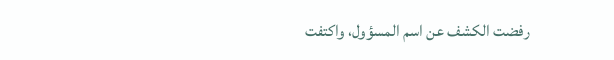رفضت الكشف عن اسم المسؤول، واكتفت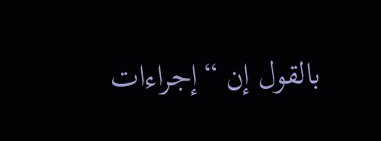بالقول إن “إجراءات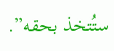ستُتخذ بحقه”.